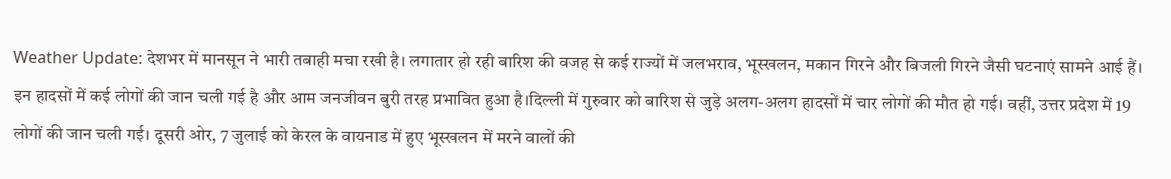Weather Update: देशभर में मानसून ने भारी तबाही मचा रखी है। लगातार हो रही बारिश की वजह से कई राज्यों में जलभराव, भूस्खलन, मकान गिरने और बिजली गिरने जैसी घटनाएं सामने आई हैं। इन हादसों में कई लोगों की जान चली गई है और आम जनजीवन बुरी तरह प्रभावित हुआ है।दिल्ली में गुरुवार को बारिश से जुड़े अलग-अलग हादसों में चार लोगों की मौत हो गई। वहीं, उत्तर प्रदेश में 19 लोगों की जान चली गई। दूसरी ओर, 7 जुलाई को केरल के वायनाड में हुए भूस्खलन में मरने वालों की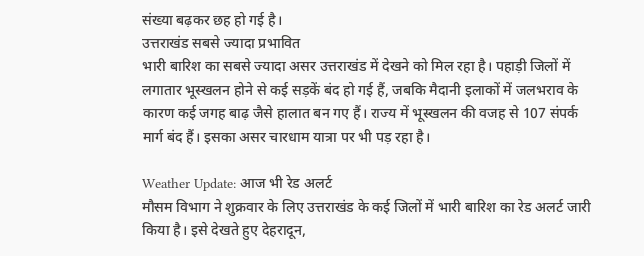संख्या बढ़कर छह हो गई है।
उत्तराखंड सबसे ज्यादा प्रभावित
भारी बारिश का सबसे ज्यादा असर उत्तराखंड में देखने को मिल रहा है। पहाड़ी जिलों में लगातार भूस्खलन होने से कई सड़कें बंद हो गई हैं, जबकि मैदानी इलाकों में जलभराव के कारण कई जगह बाढ़ जैसे हालात बन गए हैं। राज्य में भूस्खलन की वजह से 107 संपर्क मार्ग बंद हैं। इसका असर चारधाम यात्रा पर भी पड़ रहा है।

Weather Update: आज भी रेड अलर्ट
मौसम विभाग ने शुक्रवार के लिए उत्तराखंड के कई जिलों में भारी बारिश का रेड अलर्ट जारी किया है। इसे देखते हुए देहरादून,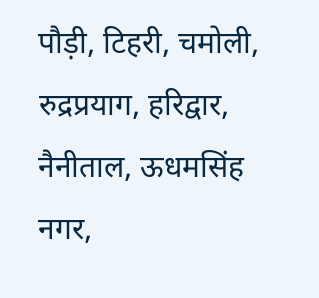पौड़ी, टिहरी, चमोली, रुद्रप्रयाग, हरिद्वार, नैनीताल, ऊधमसिंह नगर,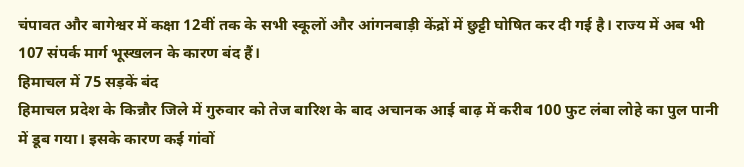चंपावत और बागेश्वर में कक्षा 12वीं तक के सभी स्कूलों और आंगनबाड़ी केंद्रों में छुट्टी घोषित कर दी गई है। राज्य में अब भी 107 संपर्क मार्ग भूस्खलन के कारण बंद हैं।
हिमाचल में 75 सड़कें बंद
हिमाचल प्रदेश के किन्नौर जिले में गुरुवार को तेज बारिश के बाद अचानक आई बाढ़ में करीब 100 फुट लंबा लोहे का पुल पानी में डूब गया। इसके कारण कई गांवों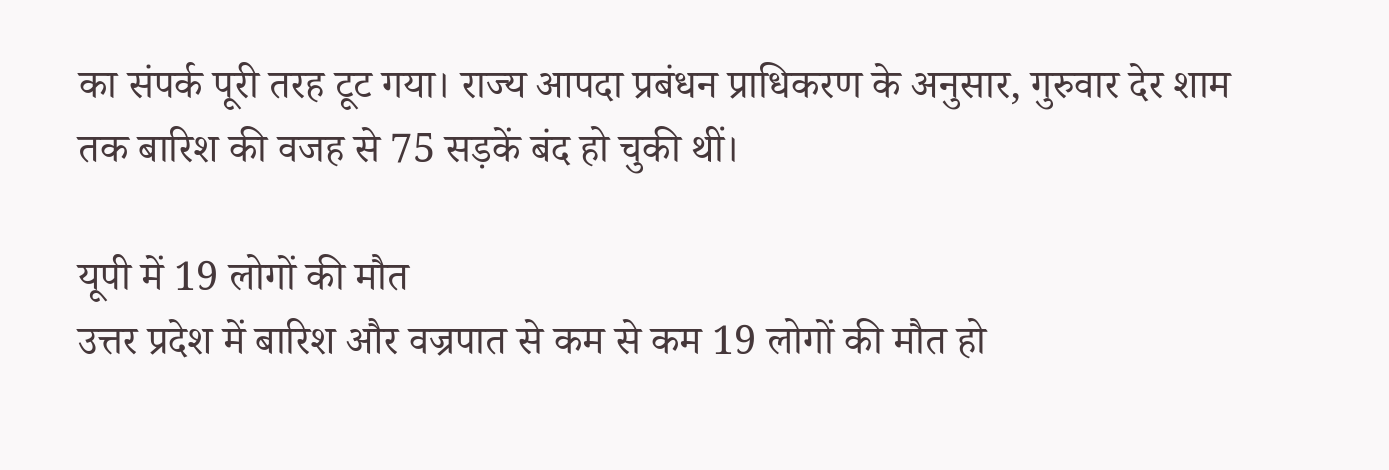का संपर्क पूरी तरह टूट गया। राज्य आपदा प्रबंधन प्राधिकरण के अनुसार, गुरुवार देर शाम तक बारिश की वजह से 75 सड़कें बंद हो चुकी थीं।

यूपी में 19 लोगों की मौत
उत्तर प्रदेश में बारिश और वज्रपात से कम से कम 19 लोगों की मौत हो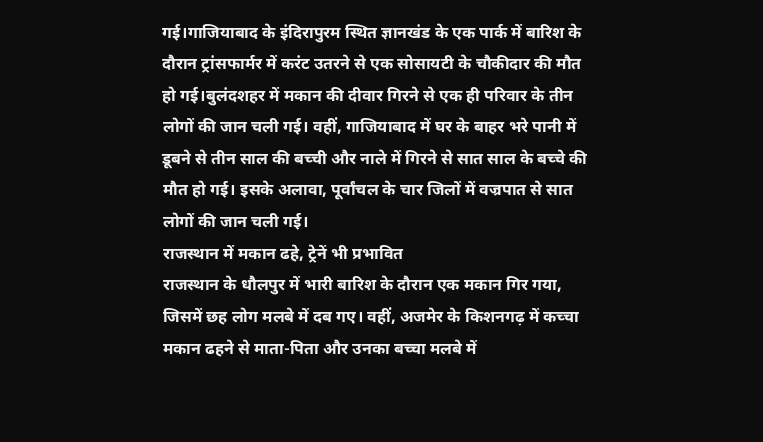गई।गाजियाबाद के इंदिरापुरम स्थित ज्ञानखंड के एक पार्क में बारिश के दौरान ट्रांसफार्मर में करंट उतरने से एक सोसायटी के चौकीदार की मौत हो गई।बुलंदशहर में मकान की दीवार गिरने से एक ही परिवार के तीन लोगों की जान चली गई। वहीं, गाजियाबाद में घर के बाहर भरे पानी में डूबने से तीन साल की बच्ची और नाले में गिरने से सात साल के बच्चे की मौत हो गई। इसके अलावा, पूर्वांचल के चार जिलों में वज्रपात से सात लोगों की जान चली गई।
राजस्थान में मकान ढहे, ट्रेनें भी प्रभावित
राजस्थान के धौलपुर में भारी बारिश के दौरान एक मकान गिर गया, जिसमें छह लोग मलबे में दब गए। वहीं, अजमेर के किशनगढ़ में कच्चा मकान ढहने से माता-पिता और उनका बच्चा मलबे में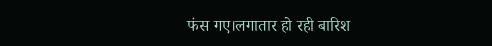फंस गए।लगातार हो रही बारिश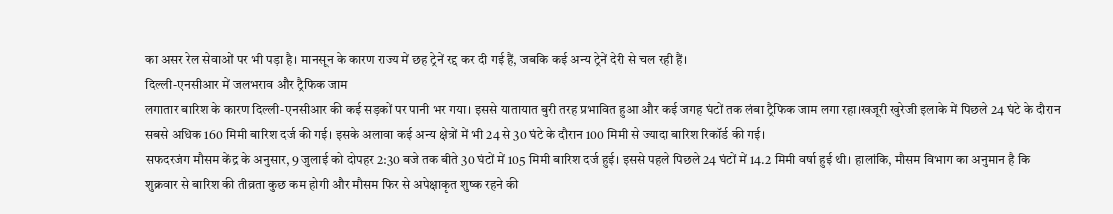का असर रेल सेवाओं पर भी पड़ा है। मानसून के कारण राज्य में छह ट्रेनें रद्द कर दी गई हैं, जबकि कई अन्य ट्रेनें देरी से चल रही हैं।
दिल्ली-एनसीआर में जलभराव और ट्रैफिक जाम
लगातार बारिश के कारण दिल्ली-एनसीआर की कई सड़कों पर पानी भर गया। इससे यातायात बुरी तरह प्रभावित हुआ और कई जगह घंटों तक लंबा ट्रैफिक जाम लगा रहा।खजूरी खुरेजी इलाके में पिछले 24 घंटे के दौरान सबसे अधिक 160 मिमी बारिश दर्ज की गई। इसके अलावा कई अन्य क्षेत्रों में भी 24 से 30 घंटे के दौरान 100 मिमी से ज्यादा बारिश रिकॉर्ड की गई।
सफदरजंग मौसम केंद्र के अनुसार, 9 जुलाई को दोपहर 2:30 बजे तक बीते 30 घंटों में 105 मिमी बारिश दर्ज हुई। इससे पहले पिछले 24 घंटों में 14.2 मिमी वर्षा हुई थी। हालांकि, मौसम विभाग का अनुमान है कि शुक्रवार से बारिश की तीव्रता कुछ कम होगी और मौसम फिर से अपेक्षाकृत शुष्क रहने की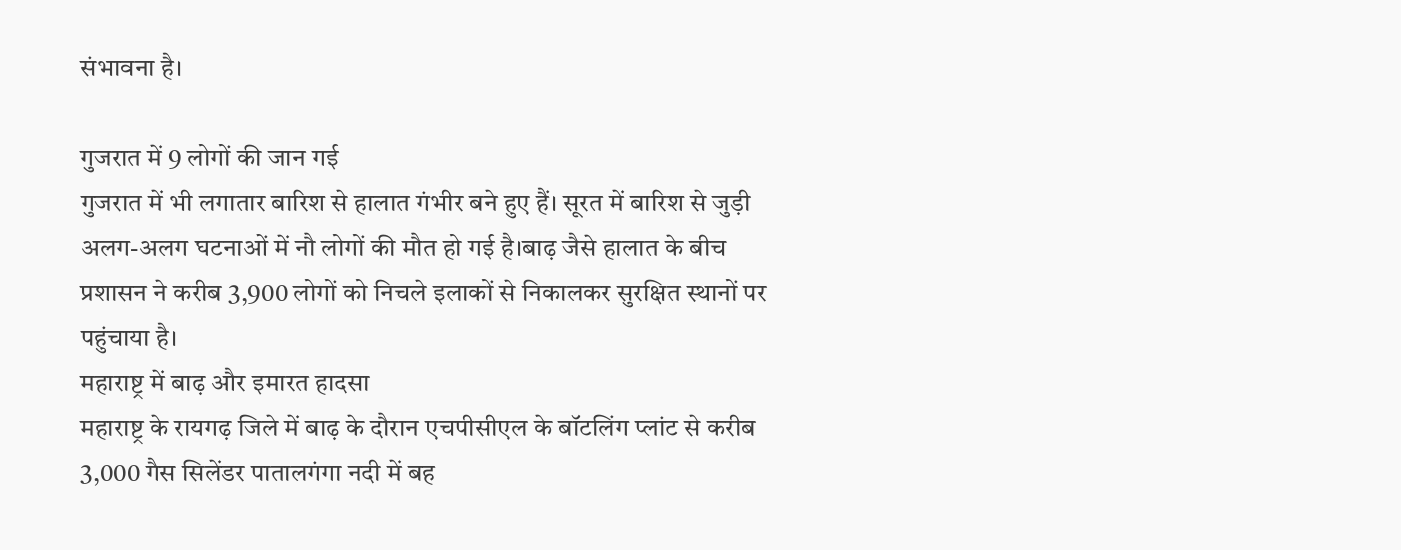संभावना है।

गुजरात में 9 लोगों की जान गई
गुजरात में भी लगातार बारिश से हालात गंभीर बने हुए हैं। सूरत में बारिश से जुड़ी अलग-अलग घटनाओं में नौ लोगों की मौत हो गई है।बाढ़ जैसे हालात के बीच प्रशासन ने करीब 3,900 लोगों को निचले इलाकों से निकालकर सुरक्षित स्थानों पर पहुंचाया है।
महाराष्ट्र में बाढ़ और इमारत हादसा
महाराष्ट्र के रायगढ़ जिले में बाढ़ के दौरान एचपीसीएल के बॉटलिंग प्लांट से करीब 3,000 गैस सिलेंडर पातालगंगा नदी में बह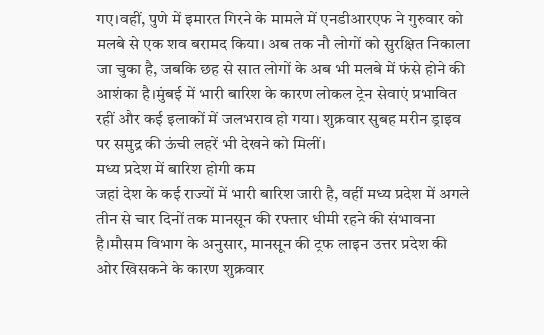गए।वहीं, पुणे में इमारत गिरने के मामले में एनडीआरएफ ने गुरुवार को मलबे से एक शव बरामद किया। अब तक नौ लोगों को सुरक्षित निकाला जा चुका है, जबकि छह से सात लोगों के अब भी मलबे में फंसे होने की आशंका है।मुंबई में भारी बारिश के कारण लोकल ट्रेन सेवाएं प्रभावित रहीं और कई इलाकों में जलभराव हो गया। शुक्रवार सुबह मरीन ड्राइव पर समुद्र की ऊंची लहरें भी देखने को मिलीं।
मध्य प्रदेश में बारिश होगी कम
जहां देश के कई राज्यों में भारी बारिश जारी है, वहीं मध्य प्रदेश में अगले तीन से चार दिनों तक मानसून की रफ्तार धीमी रहने की संभावना है।मौसम विभाग के अनुसार, मानसून की ट्रफ लाइन उत्तर प्रदेश की ओर खिसकने के कारण शुक्रवार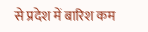से प्रदेश में बारिश कम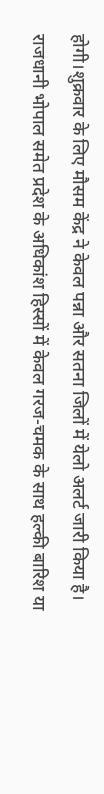होगी।शुक्रवार के लिए मौसम केंद्र ने केवल पन्ना और सतना जिलों में येलो अलर्ट जारी किया है। राजधानी भोपाल समेत प्रदेश के अधिकांश हिस्सों में केवल गरज-चमक के साथ हल्की बारिश या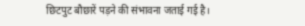छिटपुट बौछारें पड़ने की संभावना जताई गई है।